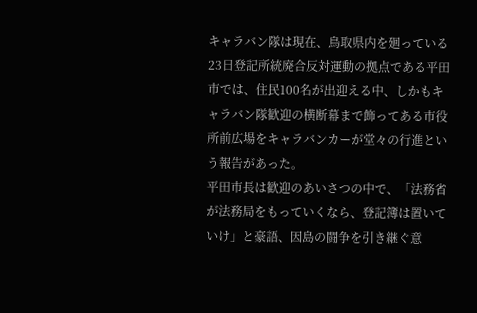キャラバン隊は現在、鳥取県内を廻っている
23日登記所統廃合反対運動の拠点である平田市では、住民100名が出迎える中、しかもキャラバン隊歓迎の横断幕まで飾ってある市役所前広場をキャラバンカーが堂々の行進という報告があった。
平田市長は歓迎のあいさつの中で、「法務省が法務局をもっていくなら、登記簿は置いていけ」と豪語、因島の闘争を引き継ぐ意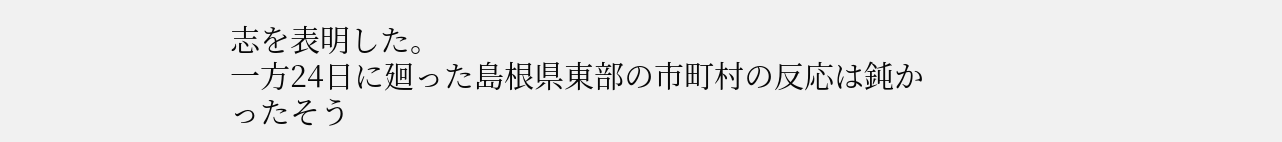志を表明した。
一方24日に廻った島根県東部の市町村の反応は鈍かったそう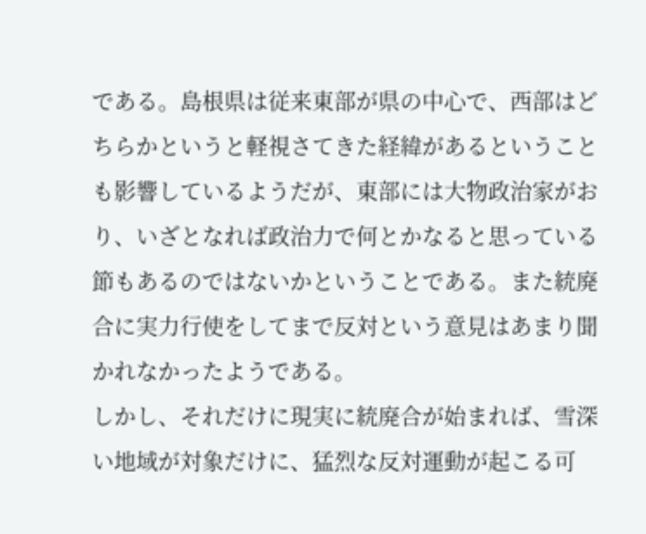である。島根県は従来東部が県の中心で、西部はどちらかというと軽視さてきた経緯があるということも影響しているようだが、東部には大物政治家がおり、いざとなれば政治力で何とかなると思っている節もあるのではないかということである。また統廃合に実力行使をしてまで反対という意見はあまり聞かれなかったようである。
しかし、それだけに現実に統廃合が始まれば、雪深い地域が対象だけに、猛烈な反対運動が起こる可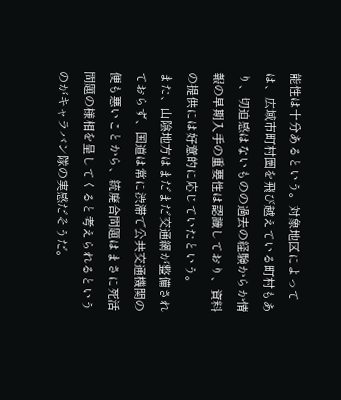能性は十分あるという。対象地区によっては、広域市町村圏を飛び越えている町村もあり、切迫感はないものの過去の経験からか情報の早期入手の重要性は認識しており、資料の提供には好意的に応じていたという。
また、山陰地方はまだまだ交通網が整備されておらず、国道は常に渋滞で公共交通機関の便も悪いことから、統廃合問題はまさに死活問題の様相を呈してくると考えられるというのがキャラバン隊の実感だそうだ。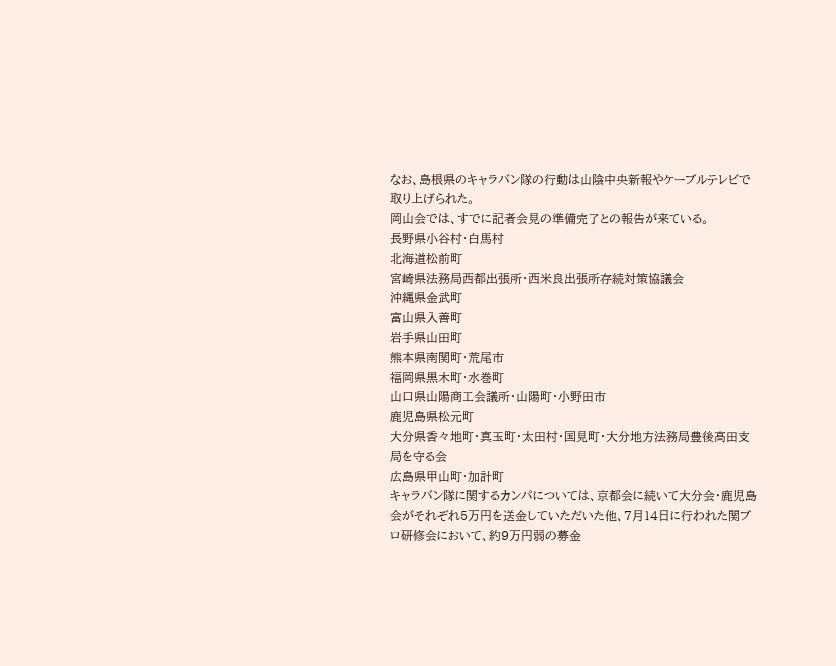なお、島根県のキャラバン隊の行動は山陰中央新報やケーブルテレビで取り上げられた。
岡山会では、すでに記者会見の準備完了との報告が来ている。
長野県小谷村・白馬村
北海道松前町
宮崎県法務局西都出張所・西米良出張所存続対策協議会
沖縄県金武町
富山県入善町
岩手県山田町
熊本県南関町・荒尾市
福岡県黒木町・水巻町
山口県山陽商工会議所・山陽町・小野田市
鹿児島県松元町
大分県香々地町・真玉町・太田村・国見町・大分地方法務局豊後高田支局を守る会
広島県甲山町・加計町
キャラバン隊に関するカンパについては、京都会に続いて大分会・鹿児島会がそれぞれ5万円を送金していただいた他、7月14日に行われた関ブロ研修会において、約9万円弱の募金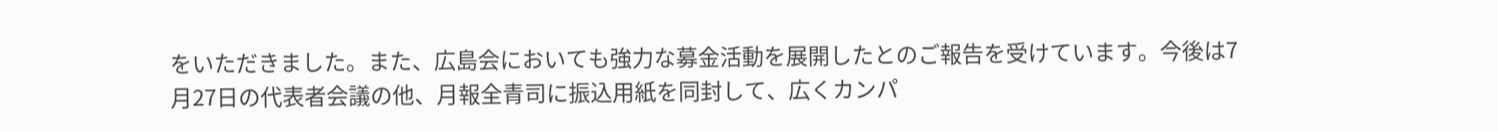をいただきました。また、広島会においても強力な募金活動を展開したとのご報告を受けています。今後は7月27日の代表者会議の他、月報全青司に振込用紙を同封して、広くカンパ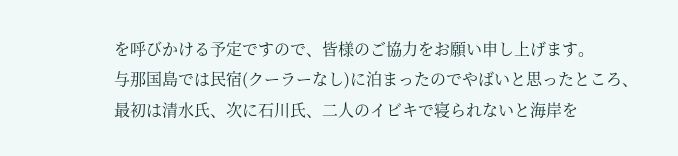を呼びかける予定ですので、皆様のご協力をお願い申し上げます。
与那国島では民宿(クーラーなし)に泊まったのでやばいと思ったところ、最初は清水氏、次に石川氏、二人のイビキで寝られないと海岸を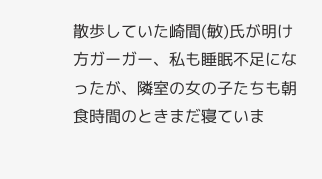散歩していた崎間(敏)氏が明け方ガーガー、私も睡眠不足になったが、隣室の女の子たちも朝食時間のときまだ寝ていま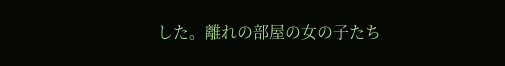した。離れの部屋の女の子たち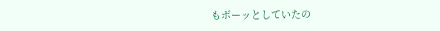もボーッとしていたの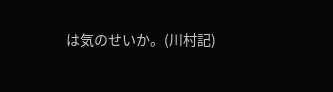は気のせいか。(川村記)